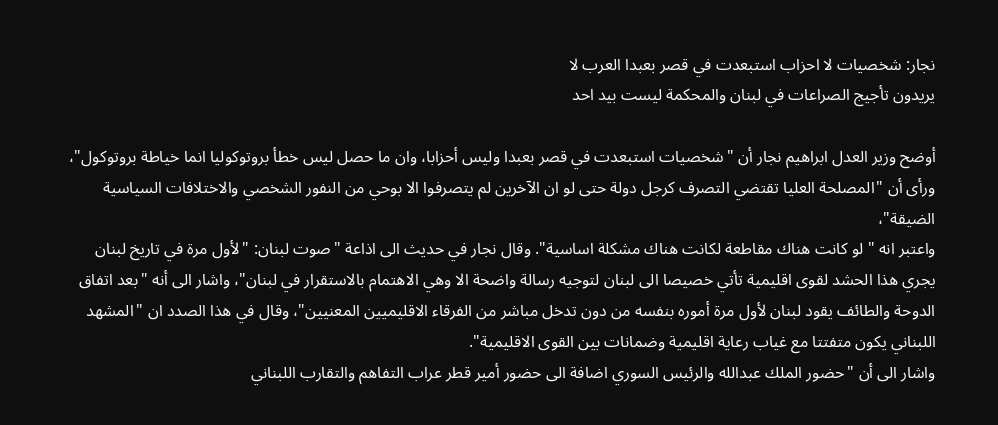نجار: شخصيات لا احزاب استبعدت في قصر بعبدا العرب لا
يريدون تأجيج الصراعات في لبنان والمحكمة ليست بيد احد

أوضح وزير العدل ابراهيم نجار أن "شخصيات استبعدت في قصر بعبدا وليس أحزابا، وان ما حصل ليس خطأ بروتوكوليا انما خياطة بروتوكول"، ورأى أن "المصلحة العليا تقتضي التصرف كرجل دولة حتى لو ان الآخرين لم يتصرفوا الا بوحي من النفور الشخصي والاختلافات السياسية الضيقة"،
واعتبر انه "لو كانت هناك مقاطعة لكانت هناك مشكلة اساسية". وقال نجار في حديث الى اذاعة "صوت لبنان: "لأول مرة في تاريخ لبنان يجري هذا الحشد لقوى اقليمية تأتي خصيصا الى لبنان لتوجيه رسالة واضحة الا وهي الاهتمام بالاستقرار في لبنان"، واشار الى أنه "بعد اتفاق الدوحة والطائف يقود لبنان لأول مرة أموره بنفسه من دون تدخل مباشر من الفرقاء الاقليميين المعنيين"، وقال في هذا الصدد ان "المشهد اللبناني يكون متفتتا مع غياب رعاية اقليمية وضمانات بين القوى الاقليمية".
واشار الى أن "حضور الملك عبدالله والرئيس السوري اضافة الى حضور أمير قطر عراب التفاهم والتقارب اللبناني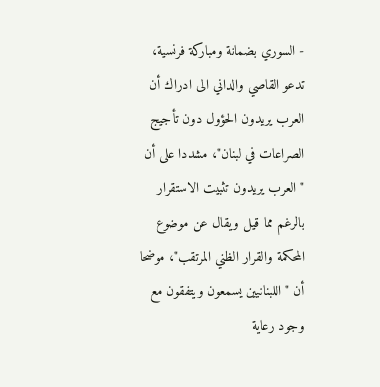- السوري بضمانة ومباركة فرنسية، تدعو القاصي والداني الى ادراك أن العرب يريدون الحؤول دون تأجيج الصراعات في لبنان"، مشددا على أن "العرب يريدون تثبيت الاستقرار بالرغم مما قيل ويقال عن موضوع المحكمة والقرار الظني المرتقب"، موضحا أن "اللبنانيين يسمعون ويتفقون مع وجود رعاية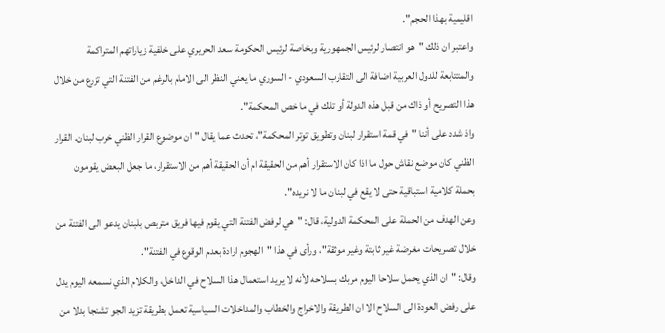اقليمية بهذا الحجم".
واعتبر ان ذلك "هو انتصار لرئيس الجمهورية وبخاصة لرئيس الحكومة سعد الحريري على خلفية زياراتهم المتراكمة والمتتابعة للدول العربية اضافة الى التقارب السعودي - السوري ما يعني النظر الى الامام بالرغم من الفتنة التي تزرع من خلال هذا التصريح أو ذاك من قبل هذه الدولة أو تلك في ما خص المحكمة".
واذ شدد على أننا "في قمة استقرار لبنان وتطويق توتر المحكمة"، تحدث عما يقال "ان موضوع القرار الظني خرب لبنان. القرار الظني كان موضع نقاش حول ما اذا كان الاستقرار أهم من الحقيقة ام أن الحقيقة أهم من الاستقرار، ما جعل البعض يقومون بحملة كلامية استباقية حتى لا يقع في لبنان ما لا نريده".
وعن الهدف من الحملة على المحكمة الدولية، قال: "هي لرفض الفتنة التي يقوم فيها فريق متربص بلبنان يدعو الى الفتنة من خلال تصريحات مغرضة غير ثابتة وغير موثقة"، ورأى في هذا "الهجوم ارادة بعدم الوقوع في الفتنة".
وقال: "ان الذي يحمل سلاحا اليوم مربك بسلاحه لأنه لا يريد استعمال هذا السلاح في الداخل، والكلام الذي نسمعه اليوم يدل على رفض العودة الى السلاح الا ان الطريقة والاخراج والخطاب والمداخلات السياسية تعمل بطريقة تزيد الجو تشنجا بدلا من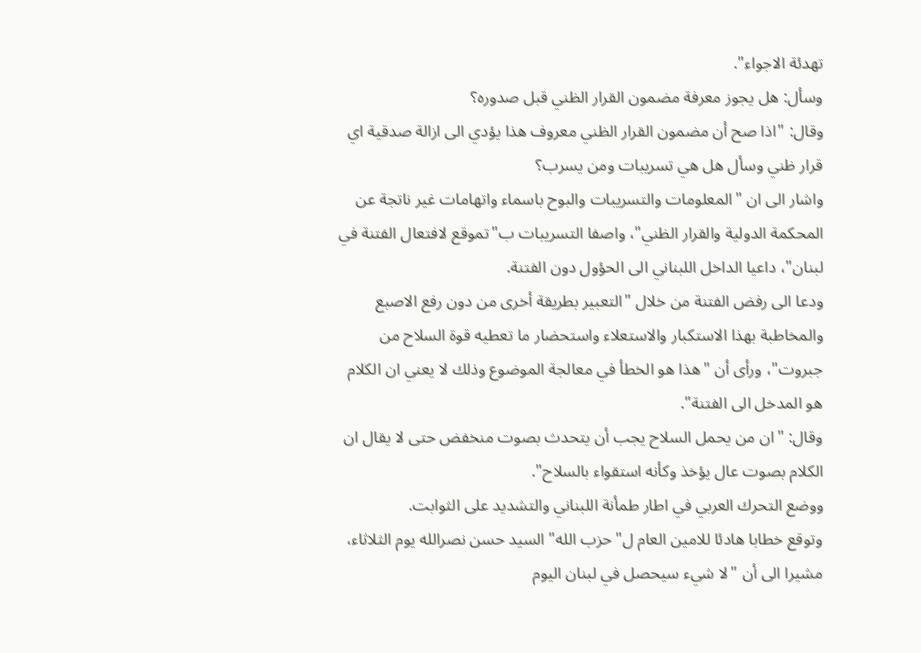تهدئة الاجواء".
وسأل: هل يجوز معرفة مضمون القرار الظني قبل صدوره؟
وقال: "اذا صح أن مضمون القرار الظني معروف هذا يؤدي الى ازالة صدقية اي قرار ظني وسأل هل هي تسريبات ومن يسرب؟
واشار الى ان "المعلومات والتسريبات والبوح باسماء واتهامات غير ناتجة عن المحكمة الدولية والقرار الظني"، واصفا التسريبات ب"تموقع لافتعال الفتنة في لبنان"، داعيا الداخل اللبناني الى الحؤول دون الفتنة.
ودعا الى رفض الفتنة من خلال "التعبير بطريقة أخرى من دون رفع الاصبع والمخاطبة بهذا الاستكبار والاستعلاء واستحضار ما تعطيه قوة السلاح من جبروت"، ورأى أن "هذا هو الخطأ في معالجة الموضوع وذلك لا يعني ان الكلام هو المدخل الى الفتنة".
وقال: "ان من يحمل السلاح يجب أن يتحدث بصوت منخفض حتى لا يقال ان الكلام بصوت عال يؤخذ وكأنه استقواء بالسلاح".
ووضع التحرك العربي في اطار طمأنة اللبناني والتشديد على الثوابت.
وتوقع خطابا هادئا للامين العام ل"حزب الله" السيد حسن نصرالله يوم الثلاثاء، مشيرا الى أن "لا شيء سيحصل في لبنان اليوم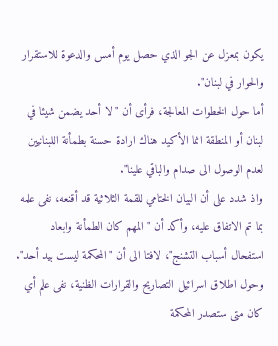يكون بمعزل عن الجو الذي حصل يوم أمس والدعوة للاستقرار والحوار في لبنان".
أما حول الخطوات المعالجة، فرأى أن "لا أحد يضمن شيئا في لبنان أو المنطقة انما الأكيد هناك ارادة حسنة بطمأنة اللبنانيين لعدم الوصول الى صدام والباقي علينا".
واذ شدد على أن البيان الختامي للقمة الثلاثية قد أقنعه، نفى علمه بما تم الاتفاق عليه، وأكد أن "المهم كان الطمأنة وابعاد استفحال أسباب التشنج"، لافتا الى أن "المحكمة ليست بيد أحد".
وحول اطلاق اسرائيل التصاريح والقرارات الظنية، نفى علم أي كان متى ستصدر المحكمة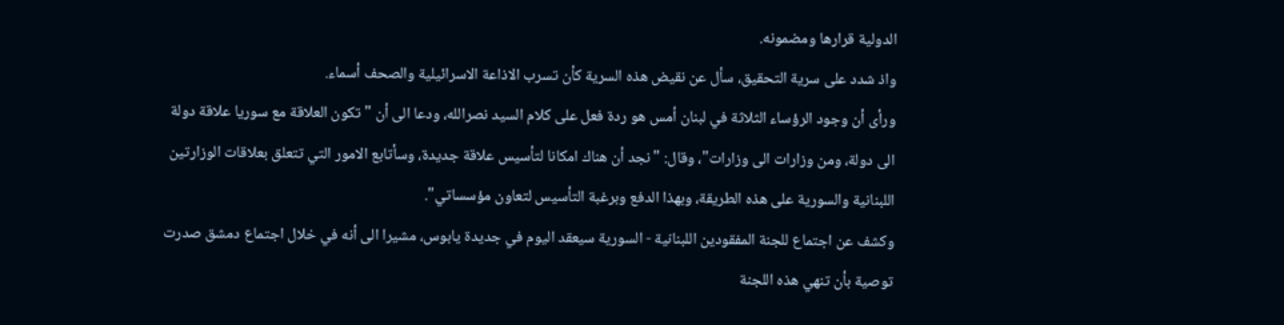الدولية قرارها ومضمونه.
واذ شدد على سرية التحقيق، سأل عن نقيض هذه السرية كأن تسرب الاذاعة الاسرائيلية والصحف أسماء.
ورأى أن وجود الرؤساء الثلاثة في لبنان أمس هو ردة فعل على كلام السيد نصرالله، ودعا الى أن "تكون العلاقة مع سوريا علاقة دولة الى دولة، ومن وزارات الى وزارات"، وقال: "نجد أن هناك امكانا لتأسيس علاقة جديدة، وسأتابع الامور التي تتعلق بعلاقات الوزارتين اللبنانية والسورية على هذه الطريقة، وبهذا الدفع وبرغبة التأسيس لتعاون مؤسساتي".
وكشف عن اجتماع للجنة المفقودين اللبنانية - السورية سيعقد اليوم في جديدة يابوس، مشيرا الى أنه في خلال اجتماع دمشق صدرت توصية بأن تنهي هذه اللجنة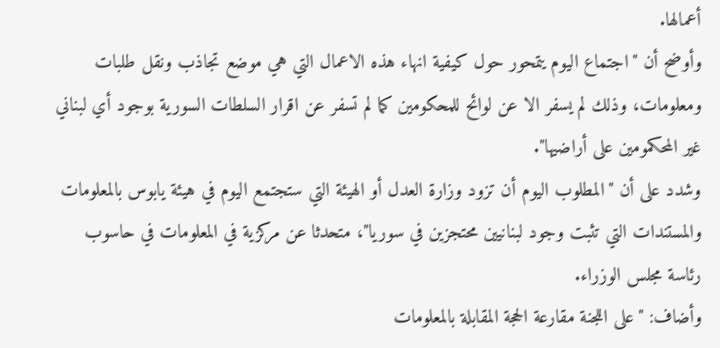أعمالها.
وأوضح أن "اجتماع اليوم يتمحور حول كيفية انهاء هذه الاعمال التي هي موضع تجاذب ونقل طلبات ومعلومات، وذلك لم يسفر الا عن لوائح للمحكومين كما لم تسفر عن اقرار السلطات السورية بوجود أي لبناني غير المحكمومين على أراضيها".
وشدد على أن "المطلوب اليوم أن تزود وزارة العدل أو الهيئة التي ستجتمع اليوم في هيئة يابوس بالمعلومات والمستندات التي تثبت وجود لبنانيين محتجزين في سوريا"، متحدثا عن مركزية في المعلومات في حاسوب رئاسة مجلس الوزراء.
وأضاف: "على اللجنة مقارعة الحجة المقابلة بالمعلومات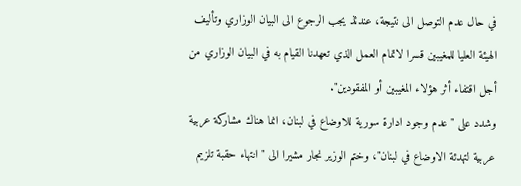في حال عدم التوصل الى نتيجة، عندئذ يجب الرجوع الى البيان الوزاري وتأليف الهيئة العليا للمغيبين قسرا لاتمام العمل الذي تعهدنا القيام به في البيان الوزاري من أجل اقتفاء أثر هؤلاء المغيبين أو المفقودين".
وشدد على "عدم وجود ادارة سورية للاوضاع في لبنان، انما هناك مشاركة عربية عربية لتهدئة الاوضاع في لبنان"، وختم الوزير نجار مشيرا الى "انتهاء حقبة تلزيم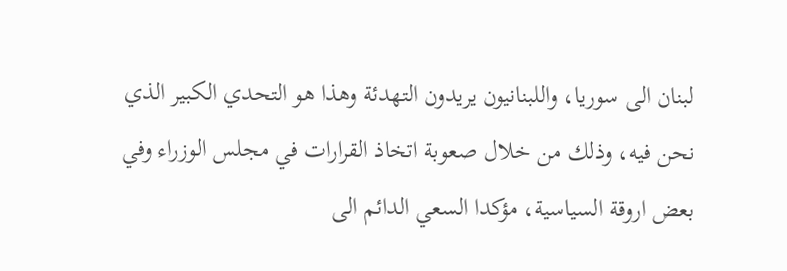لبنان الى سوريا، واللبنانيون يريدون التهدئة وهذا هو التحدي الكبير الذي نحن فيه، وذلك من خلال صعوبة اتخاذ القرارات في مجلس الوزراء وفي بعض اروقة السياسية، مؤكدا السعي الدائم الى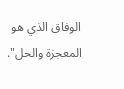الوفاق الذي هو المعجزة والحل".